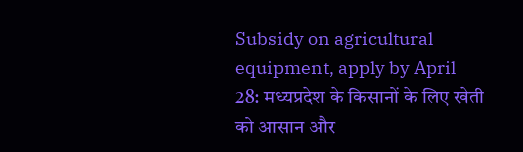Subsidy on agricultural equipment, apply by April 28: मध्यप्रदेश के किसानों के लिए खेती को आसान और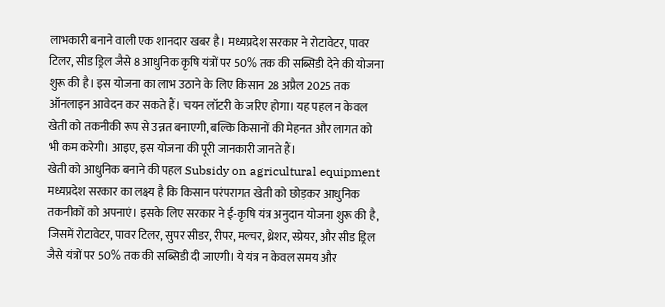लाभकारी बनाने वाली एक शानदार खबर है। मध्यप्रदेश सरकार ने रोटावेटर, पावर टिलर, सीड ड्रिल जैसे 8 आधुनिक कृषि यंत्रों पर 50% तक की सब्सिडी देने की योजना शुरू की है। इस योजना का लाभ उठाने के लिए किसान 28 अप्रैल 2025 तक ऑनलाइन आवेदन कर सकते हैं। चयन लॉटरी के जरिए होगा। यह पहल न केवल खेती को तकनीकी रूप से उन्नत बनाएगी, बल्कि किसानों की मेहनत और लागत को भी कम करेगी। आइए, इस योजना की पूरी जानकारी जानते हैं।
खेती को आधुनिक बनाने की पहल Subsidy on agricultural equipment
मध्यप्रदेश सरकार का लक्ष्य है कि किसान परंपरागत खेती को छोड़कर आधुनिक तकनीकों को अपनाएं। इसके लिए सरकार ने ई-कृषि यंत्र अनुदान योजना शुरू की है, जिसमें रोटावेटर, पावर टिलर, सुपर सीडर, रीपर, मल्चर, थ्रेशर, स्प्रेयर, और सीड ड्रिल जैसे यंत्रों पर 50% तक की सब्सिडी दी जाएगी। ये यंत्र न केवल समय और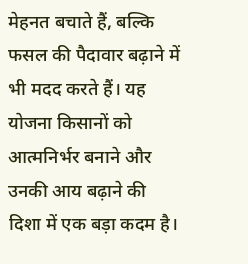मेहनत बचाते हैं, बल्कि फसल की पैदावार बढ़ाने में भी मदद करते हैं। यह योजना किसानों को आत्मनिर्भर बनाने और उनकी आय बढ़ाने की दिशा में एक बड़ा कदम है।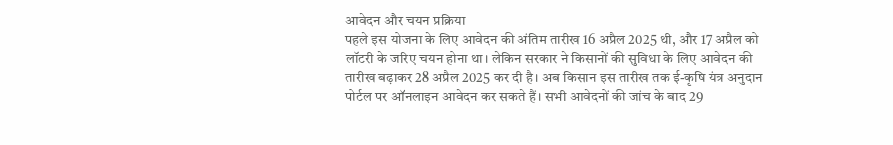आवेदन और चयन प्रक्रिया
पहले इस योजना के लिए आवेदन की अंतिम तारीख 16 अप्रैल 2025 थी, और 17 अप्रैल को लॉटरी के जरिए चयन होना था। लेकिन सरकार ने किसानों की सुविधा के लिए आवेदन की तारीख बढ़ाकर 28 अप्रैल 2025 कर दी है। अब किसान इस तारीख तक ई-कृषि यंत्र अनुदान पोर्टल पर ऑनलाइन आवेदन कर सकते हैं। सभी आवेदनों की जांच के बाद 29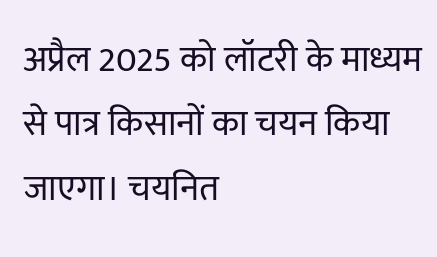अप्रैल 2025 को लॉटरी के माध्यम से पात्र किसानों का चयन किया जाएगा। चयनित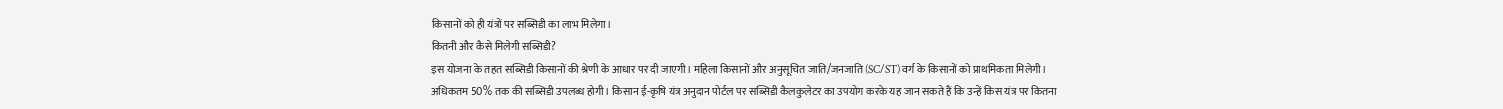किसानों को ही यंत्रों पर सब्सिडी का लाभ मिलेगा।
कितनी और कैसे मिलेगी सब्सिडी?
इस योजना के तहत सब्सिडी किसानों की श्रेणी के आधार पर दी जाएगी। महिला किसानों और अनुसूचित जाति/जनजाति (SC/ST) वर्ग के किसानों को प्राथमिकता मिलेगी। अधिकतम 50% तक की सब्सिडी उपलब्ध होगी। किसान ई-कृषि यंत्र अनुदान पोर्टल पर सब्सिडी कैलकुलेटर का उपयोग करके यह जान सकते हैं कि उन्हें किस यंत्र पर कितना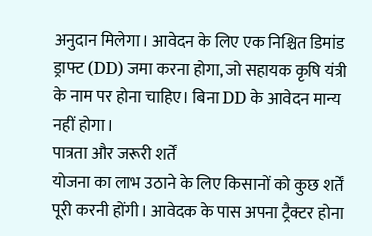अनुदान मिलेगा। आवेदन के लिए एक निश्चित डिमांड ड्राफ्ट (DD) जमा करना होगा, जो सहायक कृषि यंत्री के नाम पर होना चाहिए। बिना DD के आवेदन मान्य नहीं होगा।
पात्रता और जरूरी शर्तें
योजना का लाभ उठाने के लिए किसानों को कुछ शर्तें पूरी करनी होंगी। आवेदक के पास अपना ट्रैक्टर होना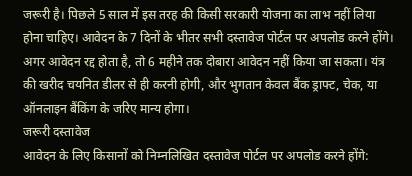जरूरी है। पिछले 5 साल में इस तरह की किसी सरकारी योजना का लाभ नहीं लिया होना चाहिए। आवेदन के 7 दिनों के भीतर सभी दस्तावेज पोर्टल पर अपलोड करने होंगे। अगर आवेदन रद्द होता है, तो 6 महीने तक दोबारा आवेदन नहीं किया जा सकता। यंत्र की खरीद चयनित डीलर से ही करनी होगी, और भुगतान केवल बैंक ड्राफ्ट, चेक, या ऑनलाइन बैंकिंग के जरिए मान्य होगा।
जरूरी दस्तावेज
आवेदन के लिए किसानों को निम्नलिखित दस्तावेज पोर्टल पर अपलोड करने होंगे: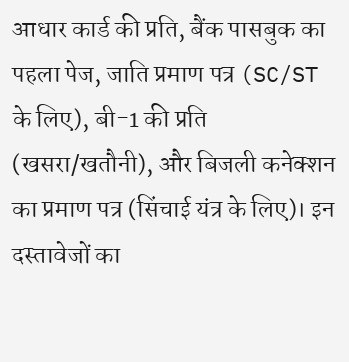आधार कार्ड की प्रति, बैंक पासबुक का पहला पेज, जाति प्रमाण पत्र (SC/ST के लिए), बी-1 की प्रति (खसरा/खतौनी), और बिजली कनेक्शन का प्रमाण पत्र (सिंचाई यंत्र के लिए)। इन दस्तावेजों का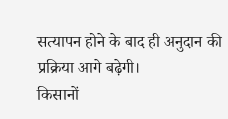सत्यापन होने के बाद ही अनुदान की प्रक्रिया आगे बढ़ेगी।
किसानों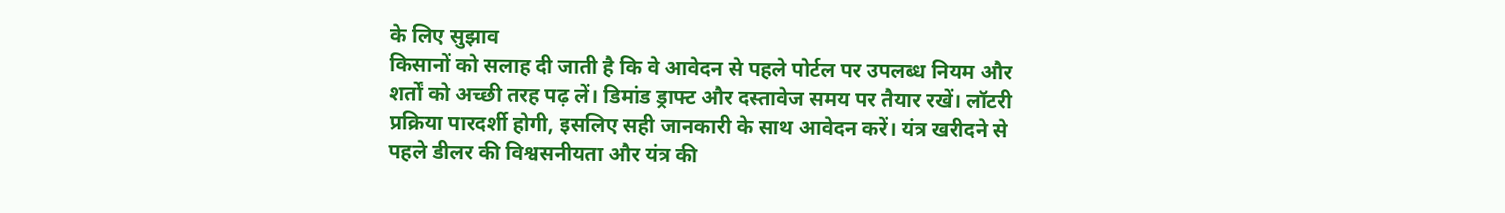के लिए सुझाव
किसानों को सलाह दी जाती है कि वे आवेदन से पहले पोर्टल पर उपलब्ध नियम और शर्तों को अच्छी तरह पढ़ लें। डिमांड ड्राफ्ट और दस्तावेज समय पर तैयार रखें। लॉटरी प्रक्रिया पारदर्शी होगी, इसलिए सही जानकारी के साथ आवेदन करें। यंत्र खरीदने से पहले डीलर की विश्वसनीयता और यंत्र की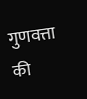गुणवत्ता की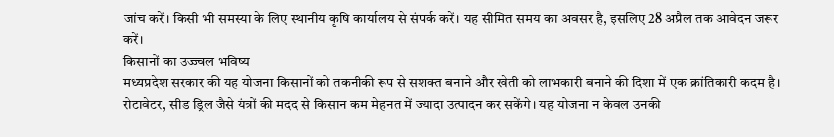जांच करें। किसी भी समस्या के लिए स्थानीय कृषि कार्यालय से संपर्क करें। यह सीमित समय का अवसर है, इसलिए 28 अप्रैल तक आवेदन जरूर करें।
किसानों का उज्ज्वल भविष्य
मध्यप्रदेश सरकार की यह योजना किसानों को तकनीकी रूप से सशक्त बनाने और खेती को लाभकारी बनाने की दिशा में एक क्रांतिकारी कदम है। रोटावेटर, सीड ड्रिल जैसे यंत्रों की मदद से किसान कम मेहनत में ज्यादा उत्पादन कर सकेंगे। यह योजना न केवल उनकी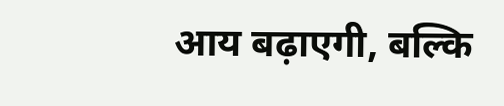आय बढ़ाएगी, बल्कि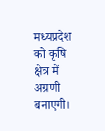मध्यप्रदेश को कृषि क्षेत्र में अग्रणी बनाएगी।